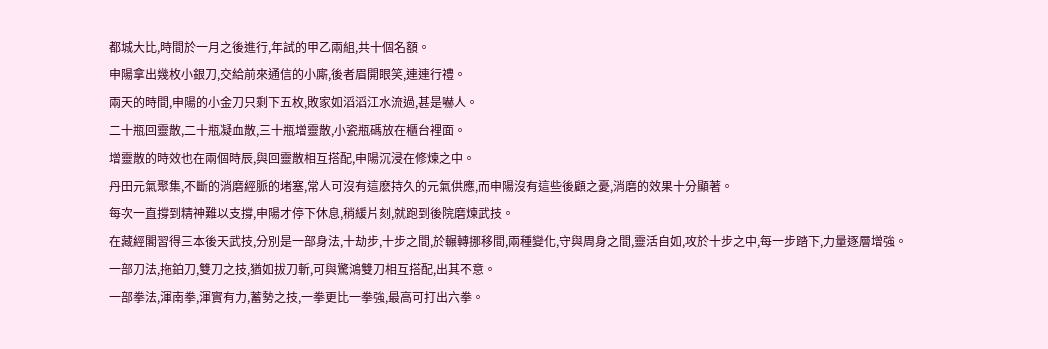都城大比,時間於一月之後進行,年試的甲乙兩組,共十個名額。
申陽拿出幾枚小銀刀,交給前來通信的小廝,後者眉開眼笑,連連行禮。
兩天的時間,申陽的小金刀只剩下五枚,敗家如滔滔江水流過,甚是嚇人。
二十瓶回靈散,二十瓶凝血散,三十瓶增靈散,小瓷瓶碼放在櫃台裡面。
增靈散的時效也在兩個時辰,與回靈散相互搭配,申陽沉浸在修煉之中。
丹田元氣聚集,不斷的消磨經脈的堵塞,常人可沒有這麽持久的元氣供應,而申陽沒有這些後顧之憂,消磨的效果十分顯著。
每次一直撐到精神難以支撐,申陽才停下休息,稍緩片刻,就跑到後院磨煉武技。
在藏經閣習得三本後天武技,分別是一部身法,十劫步,十步之間,於輾轉挪移間,兩種變化,守與周身之間,靈活自如,攻於十步之中,每一步踏下,力量逐層增強。
一部刀法,拖鉑刀,雙刀之技,猶如拔刀斬,可與驚鴻雙刀相互搭配,出其不意。
一部拳法,渾南拳,渾實有力,蓄勢之技,一拳更比一拳強,最高可打出六拳。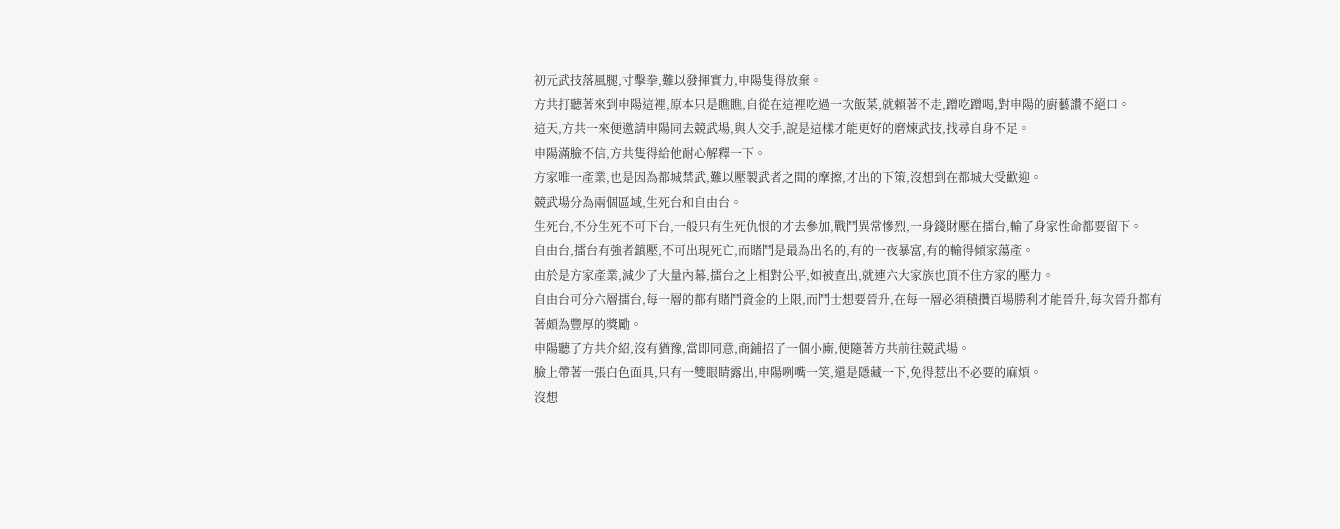初元武技落風腿,寸擊拳,難以發揮實力,申陽隻得放棄。
方共打聽著來到申陽這裡,原本只是瞧瞧,自從在這裡吃過一次飯菜,就賴著不走,蹭吃蹭喝,對申陽的廚藝讚不絕口。
這天,方共一來便邀請申陽同去競武場,與人交手,說是這樣才能更好的磨煉武技,找尋自身不足。
申陽滿臉不信,方共隻得給他耐心解釋一下。
方家唯一產業,也是因為都城禁武,難以壓製武者之間的摩擦,才出的下策,沒想到在都城大受歡迎。
競武場分為兩個區域,生死台和自由台。
生死台,不分生死不可下台,一般只有生死仇恨的才去參加,戰鬥異常慘烈,一身錢財壓在擂台,輸了身家性命都要留下。
自由台,擂台有強者鎮壓,不可出現死亡,而賭鬥是最為出名的,有的一夜暴富,有的輸得傾家蕩產。
由於是方家產業,減少了大量內幕,擂台之上相對公平,如被查出,就連六大家族也頂不住方家的壓力。
自由台可分六層擂台,每一層的都有賭鬥資金的上限,而鬥士想要晉升,在每一層必須積攢百場勝利才能晉升,每次晉升都有著頗為豐厚的獎勵。
申陽聽了方共介紹,沒有猶豫,當即同意,商鋪招了一個小廝,便隨著方共前往競武場。
臉上帶著一張白色面具,只有一雙眼睛露出,申陽咧嘴一笑,還是隱藏一下,免得惹出不必要的麻煩。
沒想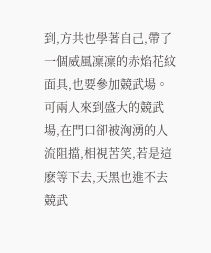到,方共也學著自己,帶了一個威風凜凜的赤焰花紋面具,也要參加競武場。
可兩人來到盛大的競武場,在門口卻被洶湧的人流阻擋,相視苦笑,若是這麽等下去,天黑也進不去競武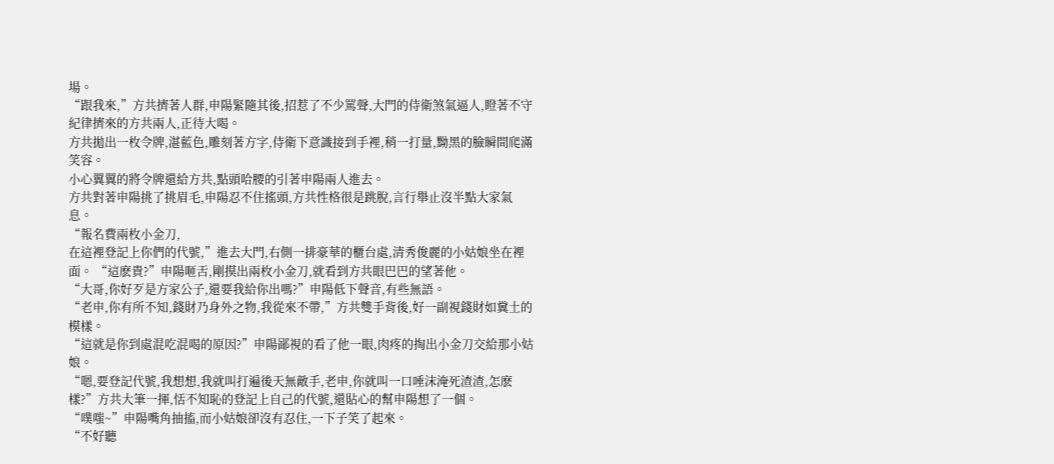場。
“跟我來,”方共擠著人群,申陽緊隨其後,招惹了不少罵聲,大門的侍衛煞氣逼人,瞪著不守紀律擠來的方共兩人,正待大喝。
方共拋出一枚令牌,湛藍色,雕刻著方字,侍衛下意識接到手裡,稍一打量,黝黑的臉瞬間爬滿笑容。
小心翼翼的將令牌還給方共,點頭哈腰的引著申陽兩人進去。
方共對著申陽挑了挑眉毛,申陽忍不住搖頭,方共性格很是跳脫,言行舉止沒半點大家氣息。
“報名費兩枚小金刀,
在這裡登記上你們的代號,”進去大門,右側一排豪華的櫃台處,清秀俊麗的小姑娘坐在裡面。 “這麽貴?”申陽咂舌,剛摸出兩枚小金刀,就看到方共眼巴巴的望著他。
“大哥,你好歹是方家公子,還要我給你出嗎?”申陽低下聲音,有些無語。
“老申,你有所不知,錢財乃身外之物,我從來不帶,”方共雙手背後,好一副視錢財如糞土的模樣。
“這就是你到處混吃混喝的原因?”申陽鄙視的看了他一眼,肉疼的掏出小金刀交給那小姑娘。
“嗯,要登記代號,我想想,我就叫打遍後天無敵手,老申,你就叫一口唾沫淹死渣渣,怎麽樣?”方共大筆一揮,恬不知恥的登記上自己的代號,還貼心的幫申陽想了一個。
“噗嗤~”申陽嘴角抽搐,而小姑娘卻沒有忍住,一下子笑了起來。
“不好聽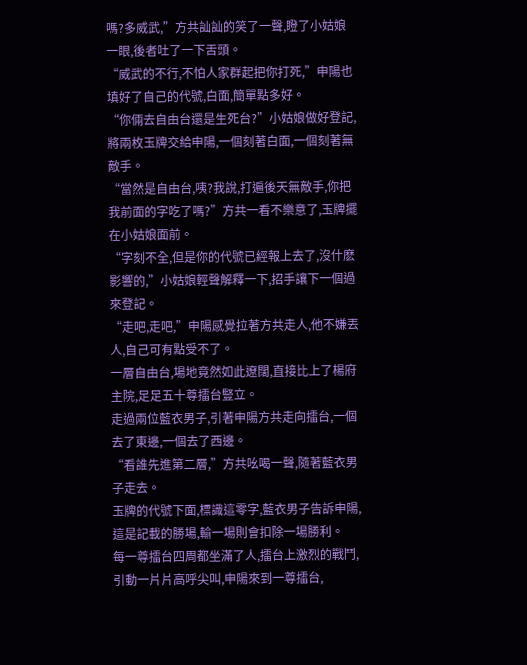嗎?多威武,”方共訕訕的笑了一聲,瞪了小姑娘一眼,後者吐了一下舌頭。
“威武的不行,不怕人家群起把你打死,”申陽也填好了自己的代號,白面,簡單點多好。
“你倆去自由台還是生死台?”小姑娘做好登記,將兩枚玉牌交給申陽,一個刻著白面,一個刻著無敵手。
“當然是自由台,咦?我說,打遍後天無敵手,你把我前面的字吃了嗎?”方共一看不樂意了,玉牌擺在小姑娘面前。
“字刻不全,但是你的代號已經報上去了,沒什麽影響的,”小姑娘輕聲解釋一下,招手讓下一個過來登記。
“走吧,走吧,”申陽感覺拉著方共走人,他不嫌丟人,自己可有點受不了。
一層自由台,場地竟然如此遼闊,直接比上了楊府主院,足足五十尊擂台豎立。
走過兩位藍衣男子,引著申陽方共走向擂台,一個去了東邊,一個去了西邊。
“看誰先進第二層,”方共吆喝一聲,隨著藍衣男子走去。
玉牌的代號下面,標識這零字,藍衣男子告訴申陽,這是記載的勝場,輸一場則會扣除一場勝利。
每一尊擂台四周都坐滿了人,擂台上激烈的戰鬥,引動一片片高呼尖叫,申陽來到一尊擂台,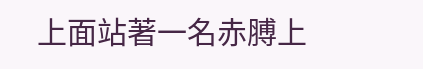上面站著一名赤膊上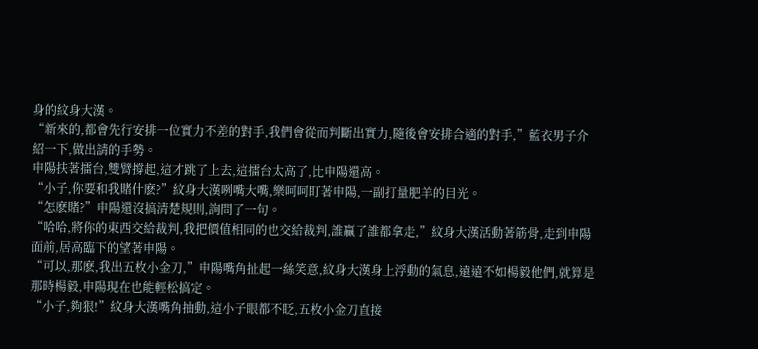身的紋身大漢。
“新來的,都會先行安排一位實力不差的對手,我們會從而判斷出實力,隨後會安排合適的對手,”藍衣男子介紹一下,做出請的手勢。
申陽扶著擂台,雙臂撐起,這才跳了上去,這擂台太高了,比申陽還高。
“小子,你要和我賭什麽?”紋身大漢咧嘴大嘴,樂呵呵盯著申陽,一副打量肥羊的目光。
“怎麽賭?”申陽還沒搞清楚規則,詢問了一句。
“哈哈,將你的東西交給裁判,我把價值相同的也交給裁判,誰贏了誰都拿走,”紋身大漢活動著筋骨,走到申陽面前,居高臨下的望著申陽。
“可以,那麽,我出五枚小金刀,”申陽嘴角扯起一絲笑意,紋身大漢身上浮動的氣息,遠遠不如楊毅他們,就算是那時楊毅,申陽現在也能輕松搞定。
“小子,夠狠!”紋身大漢嘴角抽動,這小子眼都不眨,五枚小金刀直接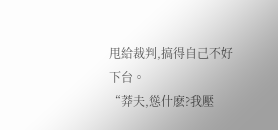甩給裁判,搞得自己不好下台。
“莽夫,慫什麽?我壓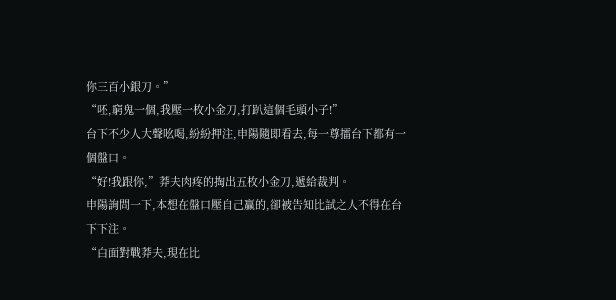你三百小銀刀。”
“呸,窮鬼一個,我壓一枚小金刀,打趴這個毛頭小子!”
台下不少人大聲吆喝,紛紛押注,申陽隨即看去,每一尊擂台下都有一個盤口。
“好!我跟你,”莽夫肉疼的掏出五枚小金刀,遞給裁判。
申陽詢問一下,本想在盤口壓自己贏的,卻被告知比試之人不得在台下下注。
“白面對戰莽夫,現在比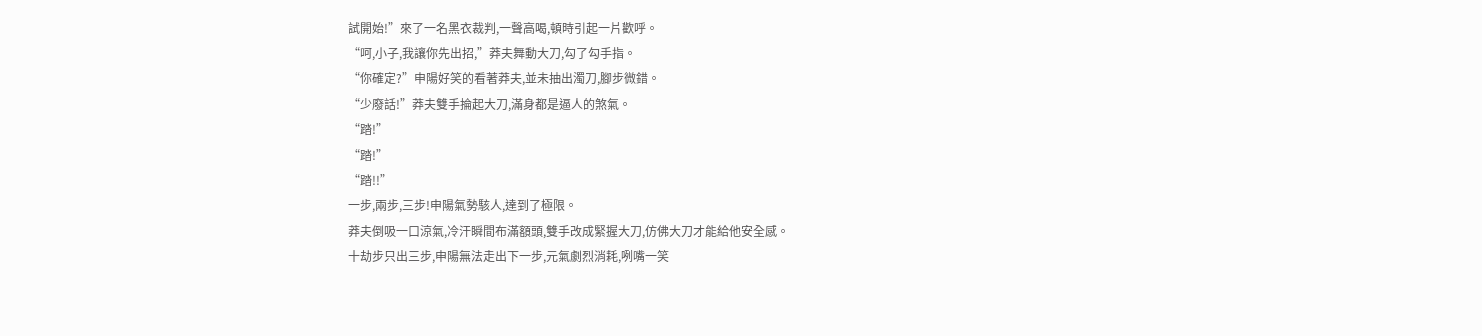試開始!”來了一名黑衣裁判,一聲高喝,頓時引起一片歡呼。
“呵,小子,我讓你先出招,”莽夫舞動大刀,勾了勾手指。
“你確定?”申陽好笑的看著莽夫,並未抽出濁刀,腳步微錯。
“少廢話!”莽夫雙手掄起大刀,滿身都是逼人的煞氣。
“踏!”
“踏!”
“踏!!”
一步,兩步,三步!申陽氣勢駭人,達到了極限。
莽夫倒吸一口涼氣,冷汗瞬間布滿額頭,雙手改成緊握大刀,仿佛大刀才能給他安全感。
十劫步只出三步,申陽無法走出下一步,元氣劇烈消耗,咧嘴一笑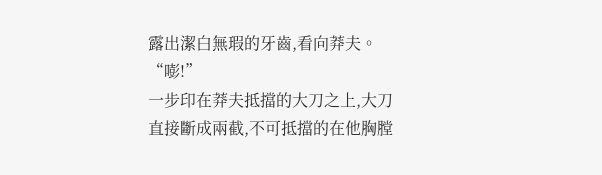露出潔白無瑕的牙齒,看向莽夫。
“嘭!”
一步印在莽夫抵擋的大刀之上,大刀直接斷成兩截,不可抵擋的在他胸膛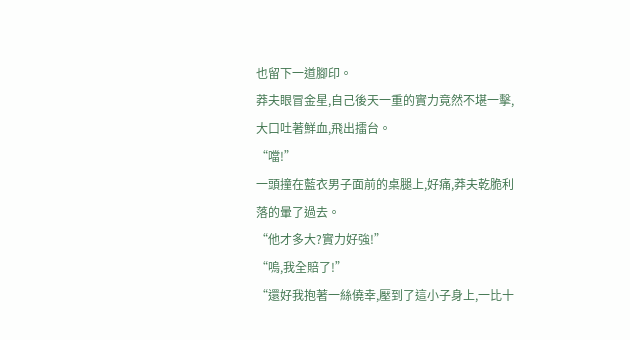也留下一道腳印。
莽夫眼冒金星,自己後天一重的實力竟然不堪一擊,大口吐著鮮血,飛出擂台。
“噹!”
一頭撞在藍衣男子面前的桌腿上,好痛,莽夫乾脆利落的暈了過去。
“他才多大?實力好強!”
“嗚,我全賠了!”
“還好我抱著一絲僥幸,壓到了這小子身上,一比十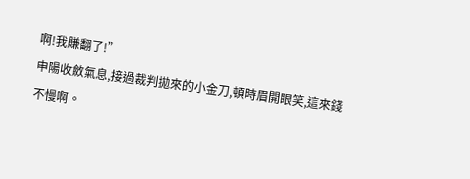啊!我賺翻了!”
申陽收斂氣息,接過裁判拋來的小金刀,頓時眉開眼笑,這來錢不慢啊。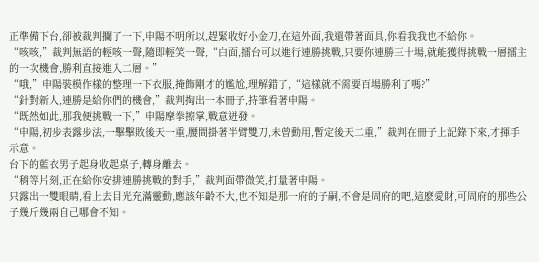正準備下台,卻被裁判攔了一下,申陽不明所以,趕緊收好小金刀,在這外面,我還帶著面具,你看我我也不給你。
“咳咳,”裁判無語的輕咳一聲,隨即輕笑一聲,“白面,擂台可以進行連勝挑戰,只要你連勝三十場,就能獲得挑戰一層擂主的一次機會,勝利直接進入二層。”
“哦,”申陽裝模作樣的整理一下衣服,掩飾剛才的尷尬,理解錯了,“這樣就不需要百場勝利了嗎?”
“針對新人,連勝是給你們的機會,”裁判掏出一本冊子,持筆看著申陽。
“既然如此,那我便挑戰一下,”申陽摩拳擦掌,戰意迸發。
“申陽,初步表露步法,一擊擊敗後天一重,腰間掛著半臂雙刀,未曾動用,暫定後天二重,”裁判在冊子上記錄下來,才揮手示意。
台下的藍衣男子起身收起桌子,轉身離去。
“稍等片刻,正在給你安排連勝挑戰的對手,”裁判面帶微笑,打量著申陽。
只露出一雙眼睛,看上去目光充滿靈動,應該年齡不大,也不知是那一府的子嗣,不會是周府的吧,這麽愛財,可周府的那些公子幾斤幾兩自己哪會不知。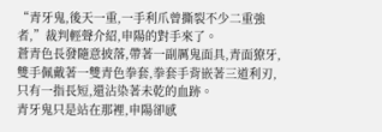“青牙鬼,後天一重,一手利爪曾撕裂不少二重強者,”裁判輕聲介紹,申陽的對手來了。
蒼青色長發隨意披落,帶著一副厲鬼面具,青面獠牙,雙手佩戴著一雙青色拳套,拳套手背嵌著三道利刃,只有一指長短,還沾染著未乾的血跡。
青牙鬼只是站在那裡,申陽卻感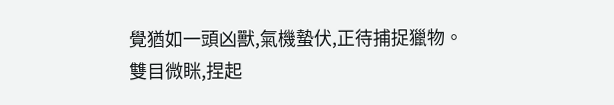覺猶如一頭凶獸,氣機蟄伏,正待捕捉獵物。
雙目微眯,捏起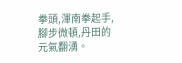拳頭,渾南拳起手,腳步微頓,丹田的元氣翻湧。